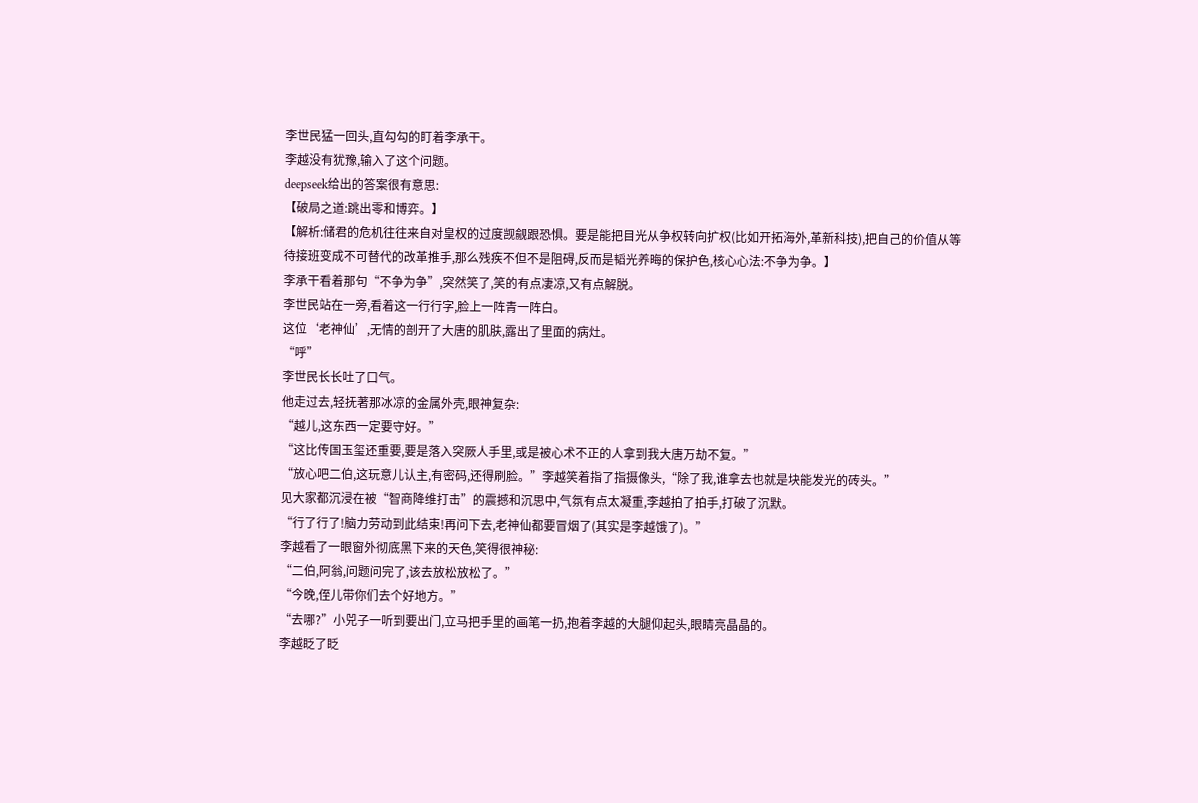李世民猛一回头,直勾勾的盯着李承干。
李越没有犹豫,输入了这个问题。
deepseek给出的答案很有意思:
【破局之道:跳出零和博弈。】
【解析:储君的危机往往来自对皇权的过度觊觎跟恐惧。要是能把目光从争权转向扩权(比如开拓海外,革新科技),把自己的价值从等待接班变成不可替代的改革推手,那么残疾不但不是阻碍,反而是韬光养晦的保护色,核心心法:不争为争。】
李承干看着那句“不争为争”,突然笑了,笑的有点凄凉,又有点解脱。
李世民站在一旁,看着这一行行字,脸上一阵青一阵白。
这位‘老神仙’,无情的剖开了大唐的肌肤,露出了里面的病灶。
“呼”
李世民长长吐了口气。
他走过去,轻抚著那冰凉的金属外壳,眼神复杂:
“越儿,这东西一定要守好。”
“这比传国玉玺还重要,要是落入突厥人手里,或是被心术不正的人拿到我大唐万劫不复。”
“放心吧二伯,这玩意儿认主,有密码,还得刷脸。”李越笑着指了指摄像头,“除了我,谁拿去也就是块能发光的砖头。”
见大家都沉浸在被“智商降维打击”的震撼和沉思中,气氛有点太凝重,李越拍了拍手,打破了沉默。
“行了行了!脑力劳动到此结束!再问下去,老神仙都要冒烟了(其实是李越饿了)。”
李越看了一眼窗外彻底黑下来的天色,笑得很神秘:
“二伯,阿翁,问题问完了,该去放松放松了。”
“今晚,侄儿带你们去个好地方。”
“去哪?”小兕子一听到要出门,立马把手里的画笔一扔,抱着李越的大腿仰起头,眼睛亮晶晶的。
李越眨了眨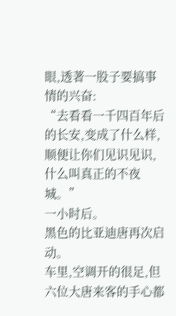眼,透著一股子要搞事情的兴奋:
“去看看一千四百年后的长安,变成了什么样,顺便让你们见识见识,什么叫真正的不夜城。”
一小时后。
黑色的比亚迪唐再次启动。
车里,空调开的很足,但六位大唐来客的手心都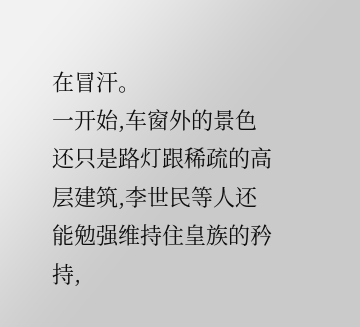在冒汗。
一开始,车窗外的景色还只是路灯跟稀疏的高层建筑,李世民等人还能勉强维持住皇族的矜持,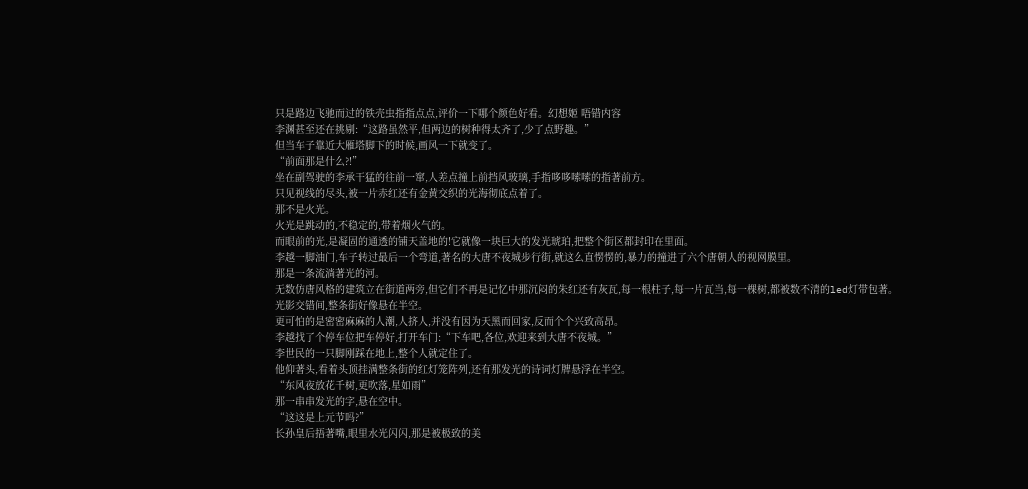只是路边飞驰而过的铁壳虫指指点点,评价一下哪个颜色好看。幻想姬 唔错内容
李渊甚至还在挑剔:“这路虽然平,但两边的树种得太齐了,少了点野趣。”
但当车子靠近大雁塔脚下的时候,画风一下就变了。
“前面那是什么?!”
坐在副驾驶的李承干猛的往前一窜,人差点撞上前挡风玻璃,手指哆哆嗦嗦的指著前方。
只见视线的尽头,被一片赤红还有金黄交织的光海彻底点着了。
那不是火光。
火光是跳动的,不稳定的,带着烟火气的。
而眼前的光,是凝固的通透的铺天盖地的!它就像一块巨大的发光琥珀,把整个街区都封印在里面。
李越一脚油门,车子转过最后一个弯道,著名的大唐不夜城步行街,就这么直愣愣的,暴力的撞进了六个唐朝人的视网膜里。
那是一条流淌著光的河。
无数仿唐风格的建筑立在街道两旁,但它们不再是记忆中那沉闷的朱红还有灰瓦,每一根柱子,每一片瓦当,每一棵树,都被数不清的led灯带包著。
光影交错间,整条街好像悬在半空。
更可怕的是密密麻麻的人潮,人挤人,并没有因为天黑而回家,反而个个兴致高昂。
李越找了个停车位把车停好,打开车门:“下车吧,各位,欢迎来到大唐不夜城。”
李世民的一只脚刚踩在地上,整个人就定住了。
他仰著头,看着头顶挂满整条街的红灯笼阵列,还有那发光的诗词灯牌悬浮在半空。
“东风夜放花千树,更吹落,星如雨”
那一串串发光的字,悬在空中。
“这这是上元节吗?”
长孙皇后捂著嘴,眼里水光闪闪,那是被极致的美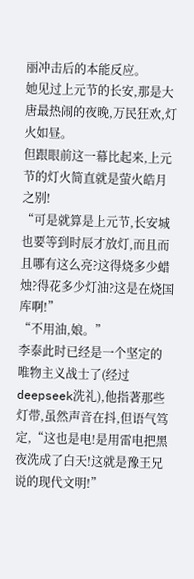丽冲击后的本能反应。
她见过上元节的长安,那是大唐最热闹的夜晚,万民狂欢,灯火如昼。
但跟眼前这一幕比起来,上元节的灯火简直就是萤火皓月之别!
“可是就算是上元节,长安城也要等到时辰才放灯,而且而且哪有这么亮?这得烧多少蜡烛?得花多少灯油?这是在烧国库啊!”
“不用油,娘。”
李泰此时已经是一个坚定的唯物主义战士了(经过deepseek洗礼),他指著那些灯带,虽然声音在抖,但语气笃定,“这也是电!是用雷电把黑夜洗成了白天!这就是豫王兄说的现代文明!”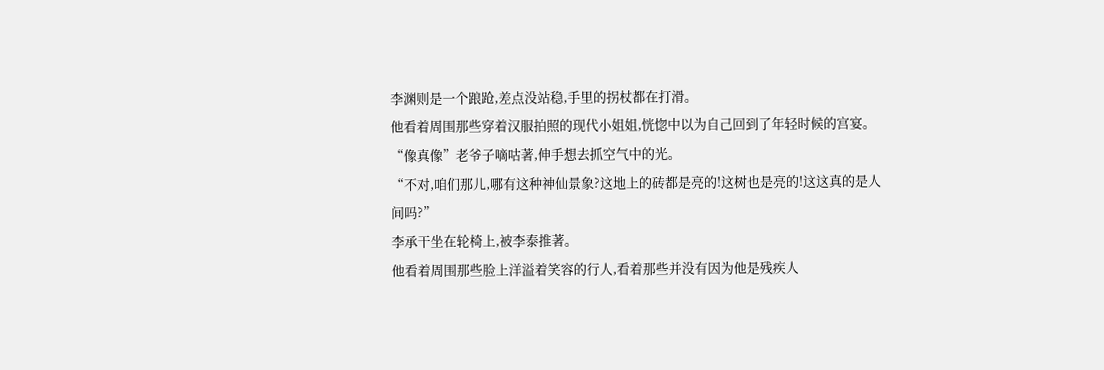李渊则是一个踉跄,差点没站稳,手里的拐杖都在打滑。
他看着周围那些穿着汉服拍照的现代小姐姐,恍惚中以为自己回到了年轻时候的宫宴。
“像真像”老爷子嘀咕著,伸手想去抓空气中的光。
“不对,咱们那儿,哪有这种神仙景象?这地上的砖都是亮的!这树也是亮的!这这真的是人间吗?”
李承干坐在轮椅上,被李泰推著。
他看着周围那些脸上洋溢着笑容的行人,看着那些并没有因为他是残疾人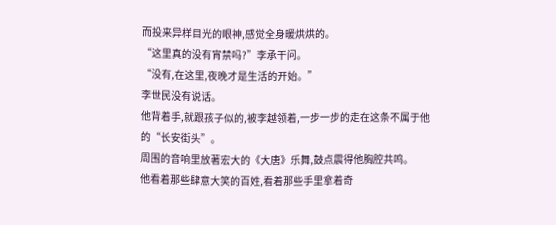而投来异样目光的眼神,感觉全身暖烘烘的。
“这里真的没有宵禁吗?”李承干问。
“没有,在这里,夜晚才是生活的开始。”
李世民没有说话。
他背着手,就跟孩子似的,被李越领着,一步一步的走在这条不属于他的“长安街头”。
周围的音响里放著宏大的《大唐》乐舞,鼓点震得他胸腔共鸣。
他看着那些肆意大笑的百姓,看着那些手里拿着奇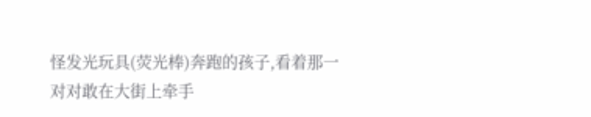怪发光玩具(荧光棒)奔跑的孩子,看着那一对对敢在大街上牵手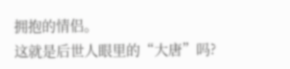拥抱的情侣。
这就是后世人眼里的“大唐”吗?